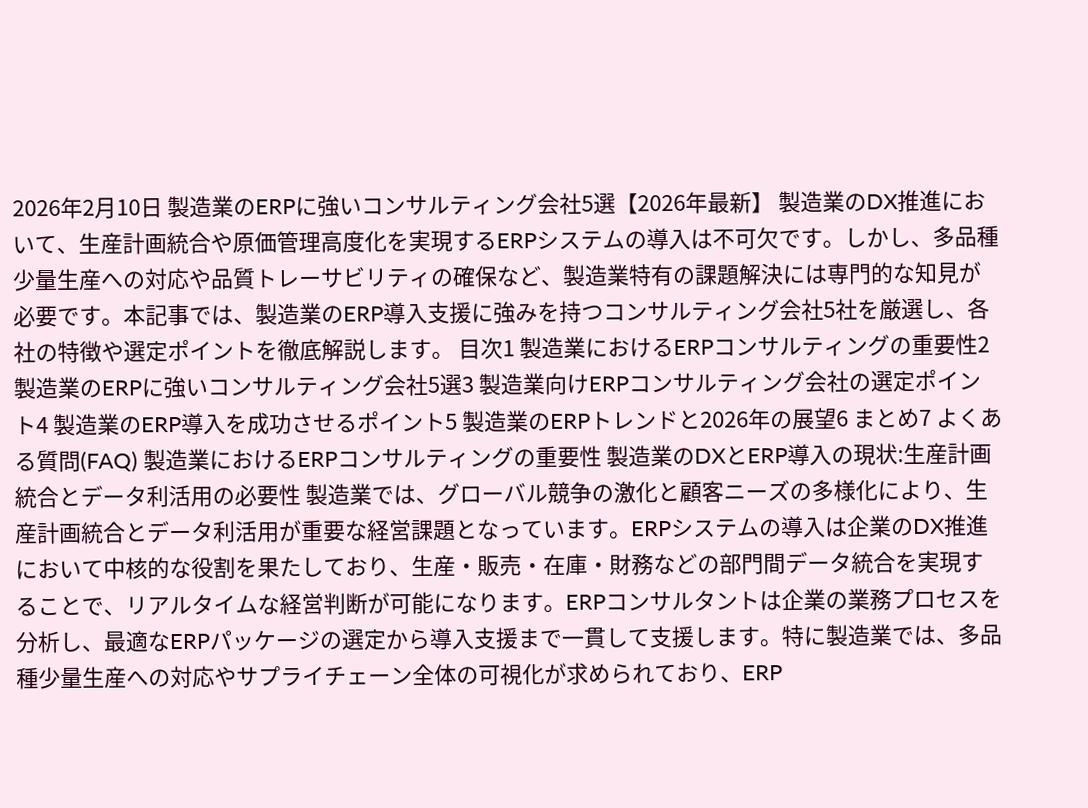2026年2月10日 製造業のERPに強いコンサルティング会社5選【2026年最新】 製造業のDX推進において、生産計画統合や原価管理高度化を実現するERPシステムの導入は不可欠です。しかし、多品種少量生産への対応や品質トレーサビリティの確保など、製造業特有の課題解決には専門的な知見が必要です。本記事では、製造業のERP導入支援に強みを持つコンサルティング会社5社を厳選し、各社の特徴や選定ポイントを徹底解説します。 目次1 製造業におけるERPコンサルティングの重要性2 製造業のERPに強いコンサルティング会社5選3 製造業向けERPコンサルティング会社の選定ポイント4 製造業のERP導入を成功させるポイント5 製造業のERPトレンドと2026年の展望6 まとめ7 よくある質問(FAQ) 製造業におけるERPコンサルティングの重要性 製造業のDXとERP導入の現状:生産計画統合とデータ利活用の必要性 製造業では、グローバル競争の激化と顧客ニーズの多様化により、生産計画統合とデータ利活用が重要な経営課題となっています。ERPシステムの導入は企業のDX推進において中核的な役割を果たしており、生産・販売・在庫・財務などの部門間データ統合を実現することで、リアルタイムな経営判断が可能になります。ERPコンサルタントは企業の業務プロセスを分析し、最適なERPパッケージの選定から導入支援まで一貫して支援します。特に製造業では、多品種少量生産への対応やサプライチェーン全体の可視化が求められており、ERP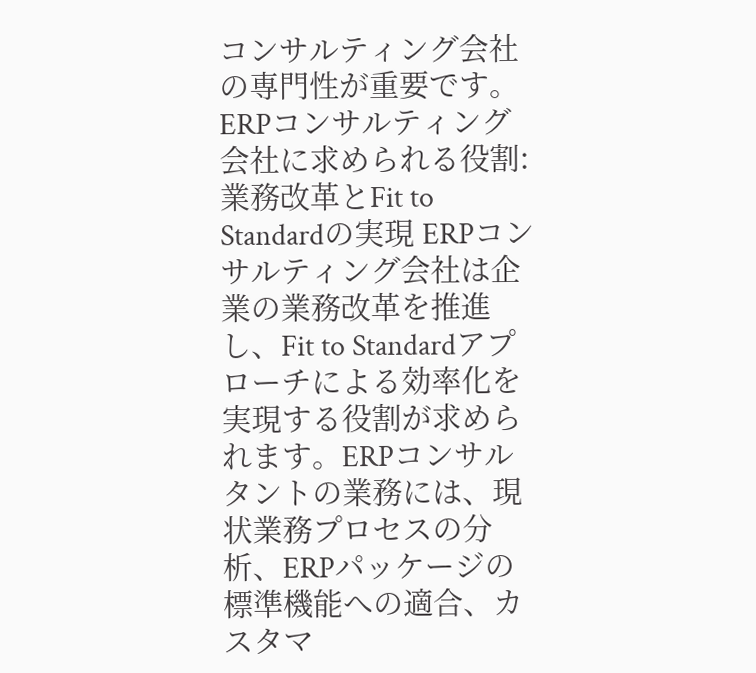コンサルティング会社の専門性が重要です。 ERPコンサルティング会社に求められる役割:業務改革とFit to Standardの実現 ERPコンサルティング会社は企業の業務改革を推進し、Fit to Standardアプローチによる効率化を実現する役割が求められます。ERPコンサルタントの業務には、現状業務プロセスの分析、ERPパッケージの標準機能への適合、カスタマ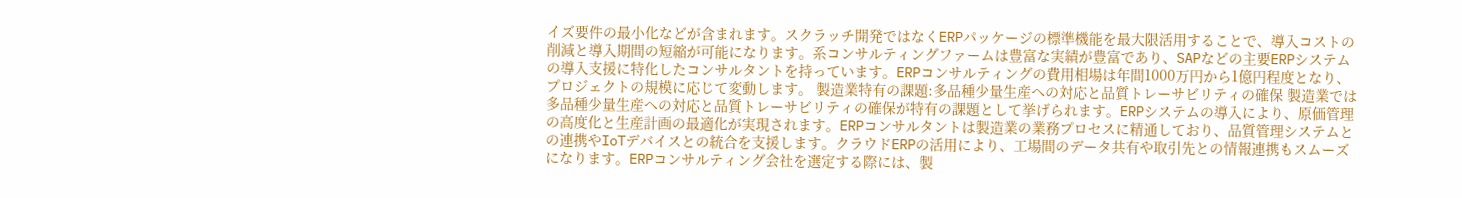イズ要件の最小化などが含まれます。スクラッチ開発ではなくERPパッケージの標準機能を最大限活用することで、導入コストの削減と導入期間の短縮が可能になります。系コンサルティングファームは豊富な実績が豊富であり、SAPなどの主要ERPシステムの導入支援に特化したコンサルタントを持っています。ERPコンサルティングの費用相場は年間1000万円から1億円程度となり、プロジェクトの規模に応じて変動します。 製造業特有の課題:多品種少量生産への対応と品質トレーサビリティの確保 製造業では多品種少量生産への対応と品質トレーサビリティの確保が特有の課題として挙げられます。ERPシステムの導入により、原価管理の高度化と生産計画の最適化が実現されます。ERPコンサルタントは製造業の業務プロセスに精通しており、品質管理システムとの連携やIoTデバイスとの統合を支援します。クラウドERPの活用により、工場間のデータ共有や取引先との情報連携もスムーズになります。ERPコンサルティング会社を選定する際には、製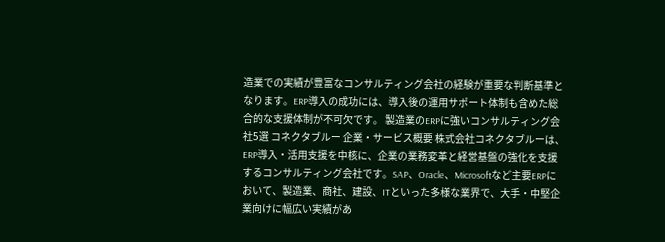造業での実績が豊富なコンサルティング会社の経験が重要な判断基準となります。ERP導入の成功には、導入後の運用サポート体制も含めた総合的な支援体制が不可欠です。 製造業のERPに強いコンサルティング会社5選 コネクタブルー 企業・サービス概要 株式会社コネクタブルーは、ERP導入・活用支援を中核に、企業の業務変革と経営基盤の強化を支援するコンサルティング会社です。SAP、Oracle、Microsoftなど主要ERPにおいて、製造業、商社、建設、ITといった多様な業界で、大手・中堅企業向けに幅広い実績があ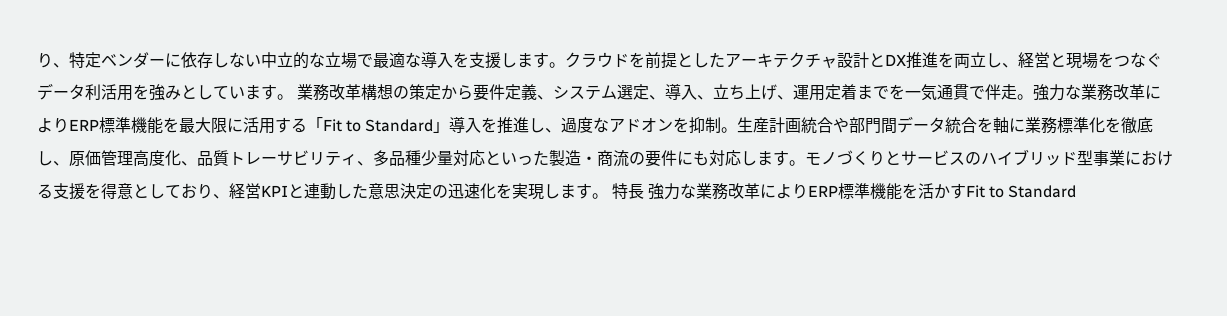り、特定ベンダーに依存しない中立的な立場で最適な導入を支援します。クラウドを前提としたアーキテクチャ設計とDX推進を両立し、経営と現場をつなぐデータ利活用を強みとしています。 業務改革構想の策定から要件定義、システム選定、導入、立ち上げ、運用定着までを一気通貫で伴走。強力な業務改革によりERP標準機能を最大限に活用する「Fit to Standard」導入を推進し、過度なアドオンを抑制。生産計画統合や部門間データ統合を軸に業務標準化を徹底し、原価管理高度化、品質トレーサビリティ、多品種少量対応といった製造・商流の要件にも対応します。モノづくりとサービスのハイブリッド型事業における支援を得意としており、経営KPIと連動した意思決定の迅速化を実現します。 特長 強力な業務改革によりERP標準機能を活かすFit to Standard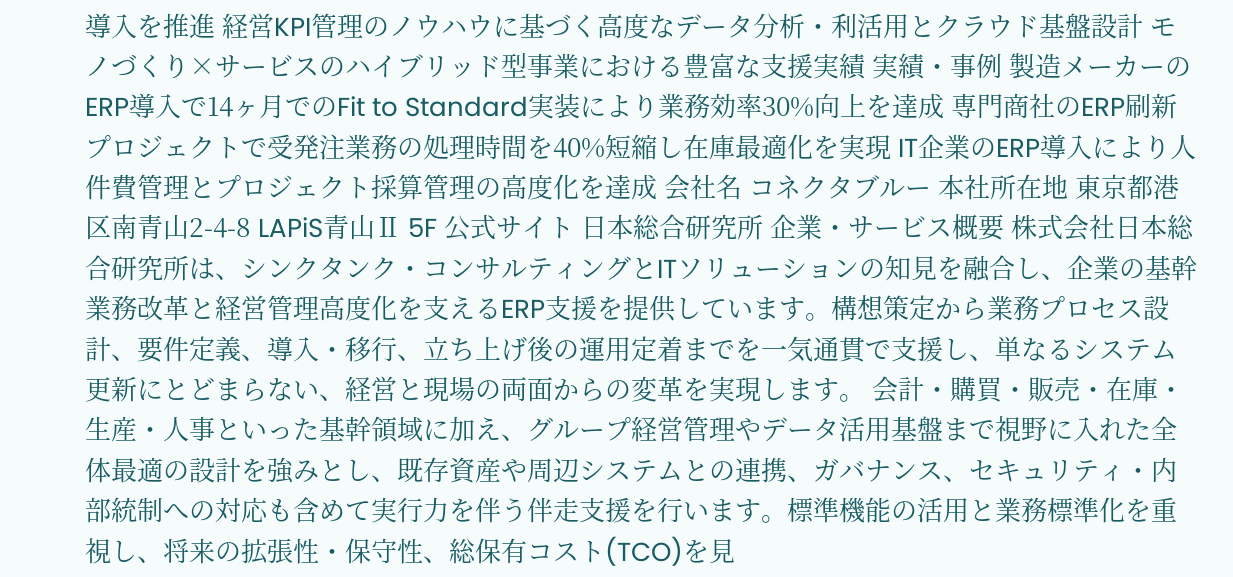導入を推進 経営KPI管理のノウハウに基づく高度なデータ分析・利活用とクラウド基盤設計 モノづくり×サービスのハイブリッド型事業における豊富な支援実績 実績・事例 製造メーカーのERP導入で14ヶ月でのFit to Standard実装により業務効率30%向上を達成 専門商社のERP刷新プロジェクトで受発注業務の処理時間を40%短縮し在庫最適化を実現 IT企業のERP導入により人件費管理とプロジェクト採算管理の高度化を達成 会社名 コネクタブルー 本社所在地 東京都港区南青山2-4-8 LAPiS青山Ⅱ 5F 公式サイト 日本総合研究所 企業・サービス概要 株式会社日本総合研究所は、シンクタンク・コンサルティングとITソリューションの知見を融合し、企業の基幹業務改革と経営管理高度化を支えるERP支援を提供しています。構想策定から業務プロセス設計、要件定義、導入・移行、立ち上げ後の運用定着までを一気通貫で支援し、単なるシステム更新にとどまらない、経営と現場の両面からの変革を実現します。 会計・購買・販売・在庫・生産・人事といった基幹領域に加え、グループ経営管理やデータ活用基盤まで視野に入れた全体最適の設計を強みとし、既存資産や周辺システムとの連携、ガバナンス、セキュリティ・内部統制への対応も含めて実行力を伴う伴走支援を行います。標準機能の活用と業務標準化を重視し、将来の拡張性・保守性、総保有コスト(TCO)を見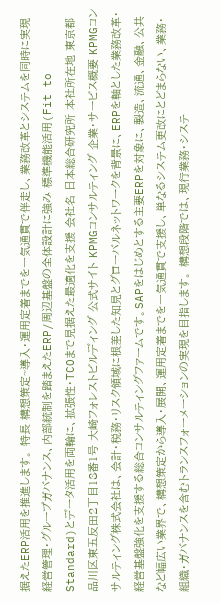据えたERP活用を推進します。 特長 構想策定~導入・運用定着までを一気通貫で伴走し、業務改革とシステムを同時に実現 経営管理・グループガバナンス、内部統制を踏まえたERP/周辺基盤の全体設計に強み 標準機能活用(Fit to Standard)とデータ活用を両輪に、拡張性・TCOまで見据えた最適化を支援 会社名 日本総合研究所 本社所在地 東京都品川区東五反田2丁目18番1号 大崎フォレストビルディング 公式サイト KPMGコンサルティング 企業・サービス概要 KPMGコンサルティング株式会社は、会計・税務・リスク領域に根差した知見とグローバルネットワークを背景に、ERPを軸とした業務改革・経営基盤強化を支援する総合コンサルティングファームです。SAPをはじめとする主要ERPを対象に、製造、流通、金融、公共など幅広い業界で、構想策定から導入・展開、運用定着までを一気通貫で支援し、単なるシステム更改にとどまらない、業務・組織・ガバナンスを含むトランスフォーメーションの実現を目指します。 構想段階では、現行業務・システ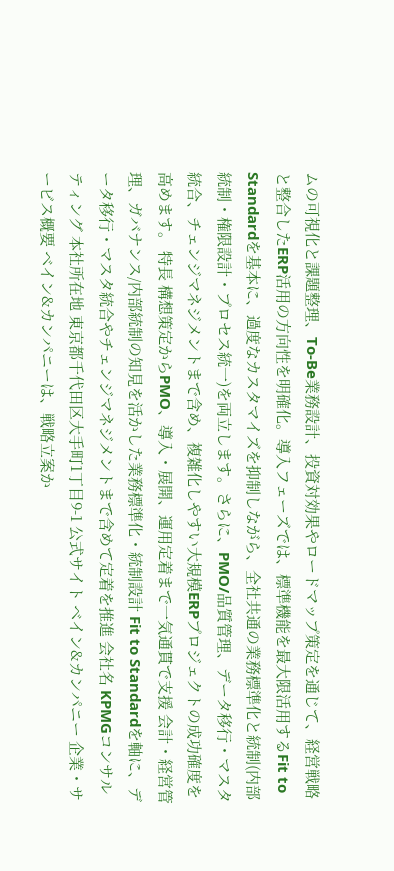ムの可視化と課題整理、To-Be業務設計、投資対効果やロードマップ策定を通じて、経営戦略と整合したERP活用の方向性を明確化。導入フェーズでは、標準機能を最大限活用するFit to Standardを基本に、過度なカスタマイズを抑制しながら、全社共通の業務標準化と統制(内部統制・権限設計・プロセス統一)を両立します。さらに、PMO/品質管理、データ移行・マスタ統合、チェンジマネジメントまで含め、複雑化しやすい大規模ERPプロジェクトの成功確度を高めます。 特長 構想策定からPMO、導入・展開、運用定着まで一気通貫で支援 会計・経営管理、ガバナンス/内部統制の知見を活かした業務標準化・統制設計 Fit to Standardを軸に、データ移行・マスタ統合やチェンジマネジメントまで含めて定着を推進 会社名 KPMGコンサルティング 本社所在地 東京都千代田区大手町1丁目9-1 公式サイト ベイン&カンパニー 企業・サービス概要 ベイン&カンパニーは、戦略立案か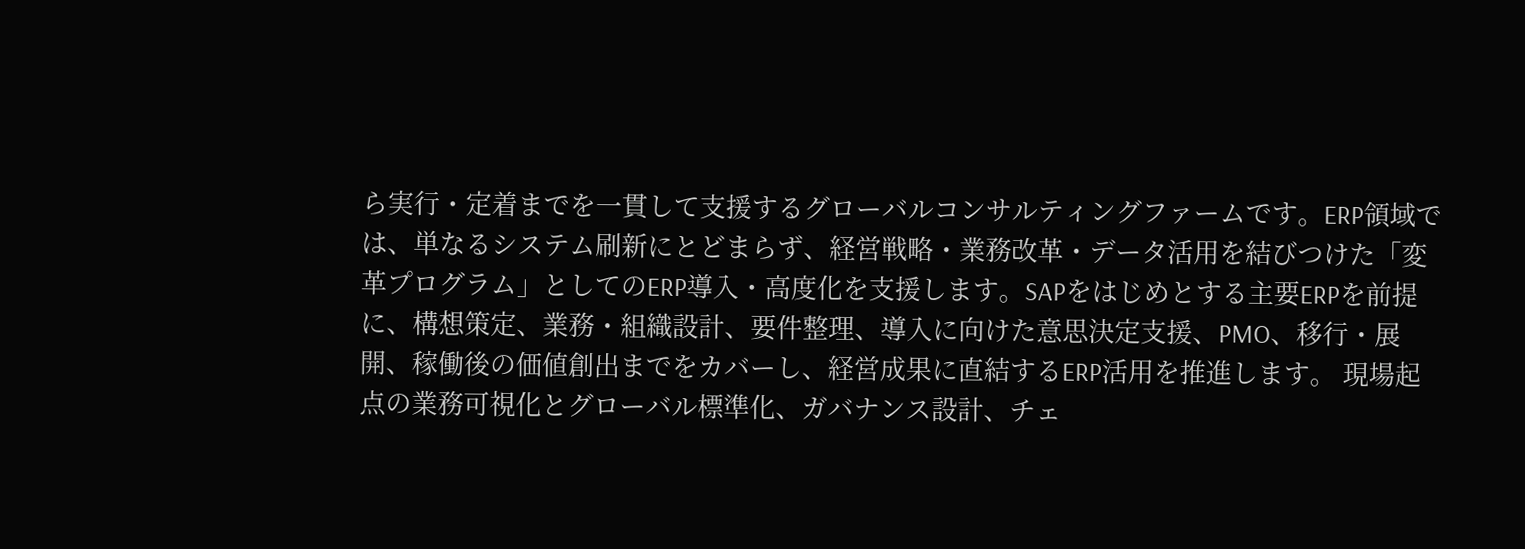ら実行・定着までを一貫して支援するグローバルコンサルティングファームです。ERP領域では、単なるシステム刷新にとどまらず、経営戦略・業務改革・データ活用を結びつけた「変革プログラム」としてのERP導入・高度化を支援します。SAPをはじめとする主要ERPを前提に、構想策定、業務・組織設計、要件整理、導入に向けた意思決定支援、PMO、移行・展開、稼働後の価値創出までをカバーし、経営成果に直結するERP活用を推進します。 現場起点の業務可視化とグローバル標準化、ガバナンス設計、チェ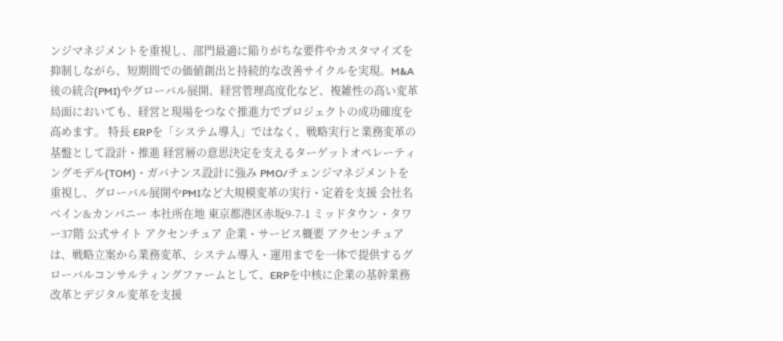ンジマネジメントを重視し、部門最適に陥りがちな要件やカスタマイズを抑制しながら、短期間での価値創出と持続的な改善サイクルを実現。M&A後の統合(PMI)やグローバル展開、経営管理高度化など、複雑性の高い変革局面においても、経営と現場をつなぐ推進力でプロジェクトの成功確度を高めます。 特長 ERPを「システム導入」ではなく、戦略実行と業務変革の基盤として設計・推進 経営層の意思決定を支えるターゲットオペレーティングモデル(TOM)・ガバナンス設計に強み PMO/チェンジマネジメントを重視し、グローバル展開やPMIなど大規模変革の実行・定着を支援 会社名 ベイン&カンパニー 本社所在地 東京都港区赤坂9-7-1 ミッドタウン・タワー37階 公式サイト アクセンチュア 企業・サービス概要 アクセンチュアは、戦略立案から業務変革、システム導入・運用までを一体で提供するグローバルコンサルティングファームとして、ERPを中核に企業の基幹業務改革とデジタル変革を支援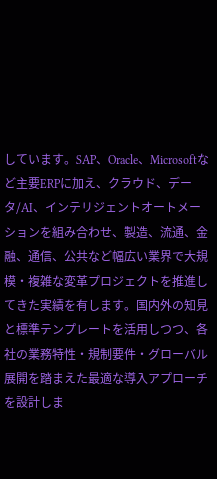しています。SAP、Oracle、Microsoftなど主要ERPに加え、クラウド、データ/AI、インテリジェントオートメーションを組み合わせ、製造、流通、金融、通信、公共など幅広い業界で大規模・複雑な変革プロジェクトを推進してきた実績を有します。国内外の知見と標準テンプレートを活用しつつ、各社の業務特性・規制要件・グローバル展開を踏まえた最適な導入アプローチを設計しま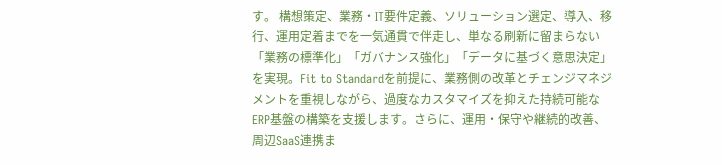す。 構想策定、業務・IT要件定義、ソリューション選定、導入、移行、運用定着までを一気通貫で伴走し、単なる刷新に留まらない「業務の標準化」「ガバナンス強化」「データに基づく意思決定」を実現。Fit to Standardを前提に、業務側の改革とチェンジマネジメントを重視しながら、過度なカスタマイズを抑えた持続可能なERP基盤の構築を支援します。さらに、運用・保守や継続的改善、周辺SaaS連携ま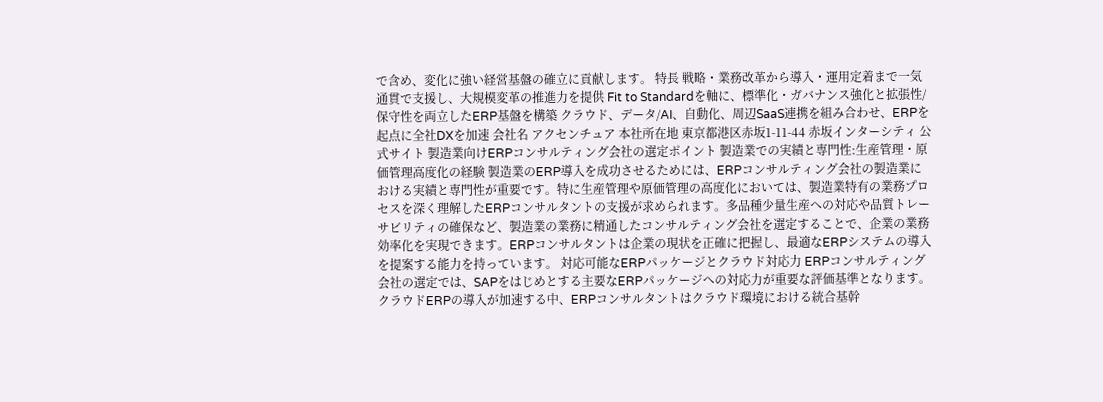で含め、変化に強い経営基盤の確立に貢献します。 特長 戦略・業務改革から導入・運用定着まで一気通貫で支援し、大規模変革の推進力を提供 Fit to Standardを軸に、標準化・ガバナンス強化と拡張性/保守性を両立したERP基盤を構築 クラウド、データ/AI、自動化、周辺SaaS連携を組み合わせ、ERPを起点に全社DXを加速 会社名 アクセンチュア 本社所在地 東京都港区赤坂1-11-44 赤坂インターシティ 公式サイト 製造業向けERPコンサルティング会社の選定ポイント 製造業での実績と専門性:生産管理・原価管理高度化の経験 製造業のERP導入を成功させるためには、ERPコンサルティング会社の製造業における実績と専門性が重要です。特に生産管理や原価管理の高度化においては、製造業特有の業務プロセスを深く理解したERPコンサルタントの支援が求められます。多品種少量生産への対応や品質トレーサビリティの確保など、製造業の業務に精通したコンサルティング会社を選定することで、企業の業務効率化を実現できます。ERPコンサルタントは企業の現状を正確に把握し、最適なERPシステムの導入を提案する能力を持っています。 対応可能なERPパッケージとクラウド対応力 ERPコンサルティング会社の選定では、SAPをはじめとする主要なERPパッケージへの対応力が重要な評価基準となります。クラウドERPの導入が加速する中、ERPコンサルタントはクラウド環境における統合基幹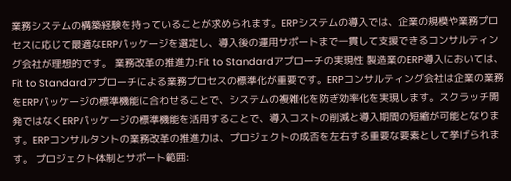業務システムの構築経験を持っていることが求められます。ERPシステムの導入では、企業の規模や業務プロセスに応じて最適なERPパッケージを選定し、導入後の運用サポートまで一貫して支援できるコンサルティング会社が理想的です。 業務改革の推進力:Fit to Standardアプローチの実現性 製造業のERP導入においては、Fit to Standardアプローチによる業務プロセスの標準化が重要です。ERPコンサルティング会社は企業の業務をERPパッケージの標準機能に合わせることで、システムの複雑化を防ぎ効率化を実現します。スクラッチ開発ではなくERPパッケージの標準機能を活用することで、導入コストの削減と導入期間の短縮が可能となります。ERPコンサルタントの業務改革の推進力は、プロジェクトの成否を左右する重要な要素として挙げられます。 プロジェクト体制とサポート範囲: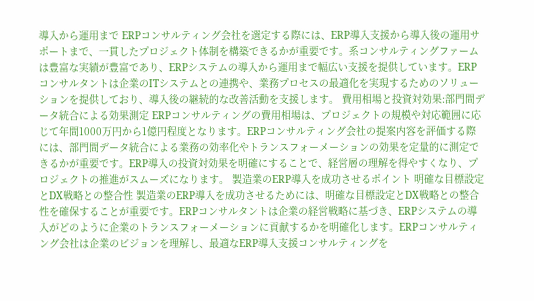導入から運用まで ERPコンサルティング会社を選定する際には、ERP導入支援から導入後の運用サポートまで、一貫したプロジェクト体制を構築できるかが重要です。系コンサルティングファームは豊富な実績が豊富であり、ERPシステムの導入から運用まで幅広い支援を提供しています。ERPコンサルタントは企業のITシステムとの連携や、業務プロセスの最適化を実現するためのソリューションを提供しており、導入後の継続的な改善活動を支援します。 費用相場と投資対効果:部門間データ統合による効果測定 ERPコンサルティングの費用相場は、プロジェクトの規模や対応範囲に応じて年間1000万円から1億円程度となります。ERPコンサルティング会社の提案内容を評価する際には、部門間データ統合による業務の効率化やトランスフォーメーションの効果を定量的に測定できるかが重要です。ERP導入の投資対効果を明確にすることで、経営層の理解を得やすくなり、プロジェクトの推進がスムーズになります。 製造業のERP導入を成功させるポイント 明確な目標設定とDX戦略との整合性 製造業のERP導入を成功させるためには、明確な目標設定とDX戦略との整合性を確保することが重要です。ERPコンサルタントは企業の経営戦略に基づき、ERPシステムの導入がどのように企業のトランスフォーメーションに貢献するかを明確化します。ERPコンサルティング会社は企業のビジョンを理解し、最適なERP導入支援コンサルティングを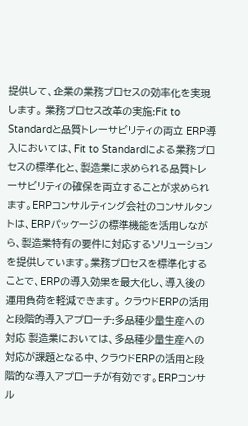提供して、企業の業務プロセスの効率化を実現します。 業務プロセス改革の実施:Fit to Standardと品質トレーサビリティの両立 ERP導入においては、Fit to Standardによる業務プロセスの標準化と、製造業に求められる品質トレーサビリティの確保を両立することが求められます。ERPコンサルティング会社のコンサルタントは、ERPパッケージの標準機能を活用しながら、製造業特有の要件に対応するソリューションを提供しています。業務プロセスを標準化することで、ERPの導入効果を最大化し、導入後の運用負荷を軽減できます。 クラウドERPの活用と段階的導入アプローチ:多品種少量生産への対応 製造業においては、多品種少量生産への対応が課題となる中、クラウドERPの活用と段階的な導入アプローチが有効です。ERPコンサル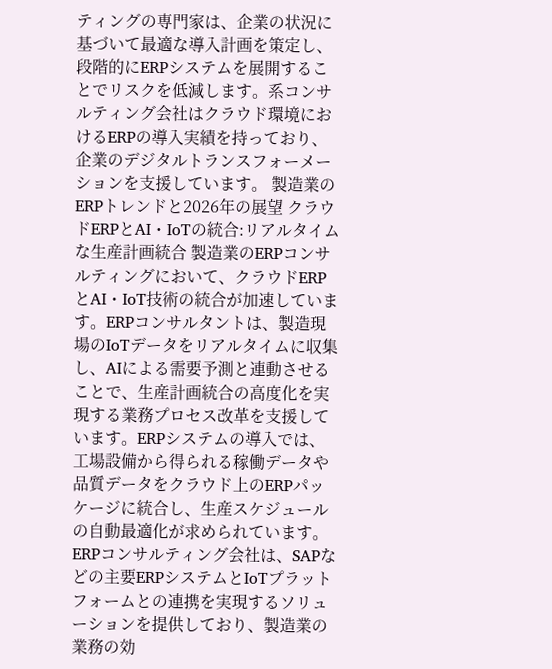ティングの専門家は、企業の状況に基づいて最適な導入計画を策定し、段階的にERPシステムを展開することでリスクを低減します。系コンサルティング会社はクラウド環境におけるERPの導入実績を持っており、企業のデジタルトランスフォーメーションを支援しています。 製造業のERPトレンドと2026年の展望 クラウドERPとAI・IoTの統合:リアルタイムな生産計画統合 製造業のERPコンサルティングにおいて、クラウドERPとAI・IoT技術の統合が加速しています。ERPコンサルタントは、製造現場のIoTデータをリアルタイムに収集し、AIによる需要予測と連動させることで、生産計画統合の高度化を実現する業務プロセス改革を支援しています。ERPシステムの導入では、工場設備から得られる稼働データや品質データをクラウド上のERPパッケージに統合し、生産スケジュールの自動最適化が求められています。ERPコンサルティング会社は、SAPなどの主要ERPシステムとIoTプラットフォームとの連携を実現するソリューションを提供しており、製造業の業務の効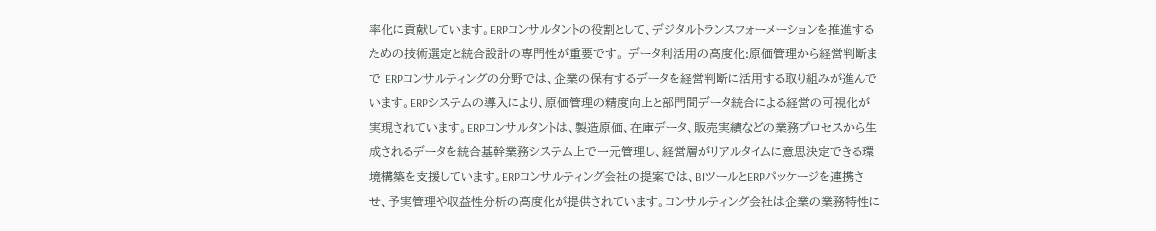率化に貢献しています。ERPコンサルタントの役割として、デジタルトランスフォーメーションを推進するための技術選定と統合設計の専門性が重要です。 データ利活用の高度化:原価管理から経営判断まで ERPコンサルティングの分野では、企業の保有するデータを経営判断に活用する取り組みが進んでいます。ERPシステムの導入により、原価管理の精度向上と部門間データ統合による経営の可視化が実現されています。ERPコンサルタントは、製造原価、在庫データ、販売実績などの業務プロセスから生成されるデータを統合基幹業務システム上で一元管理し、経営層がリアルタイムに意思決定できる環境構築を支援しています。ERPコンサルティング会社の提案では、BIツールとERPパッケージを連携させ、予実管理や収益性分析の高度化が提供されています。コンサルティング会社は企業の業務特性に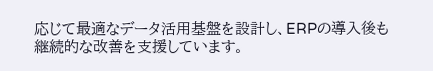応じて最適なデータ活用基盤を設計し、ERPの導入後も継続的な改善を支援しています。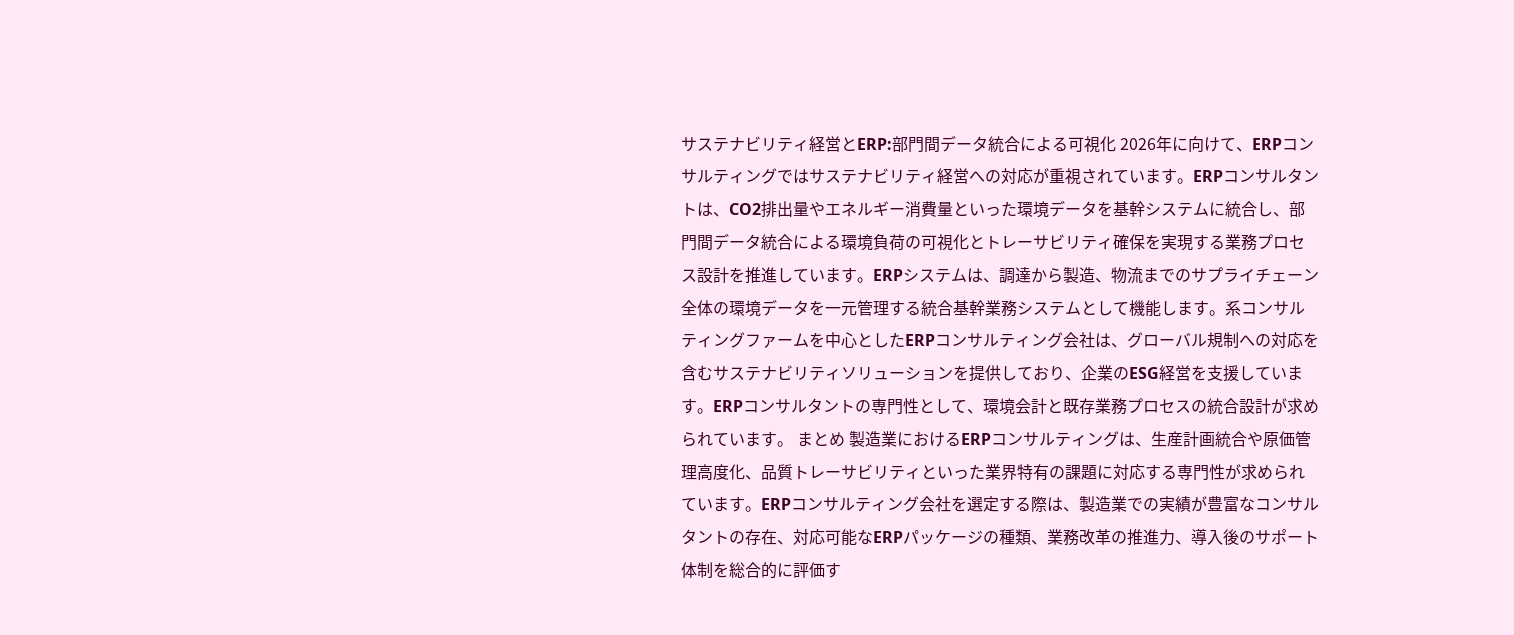サステナビリティ経営とERP:部門間データ統合による可視化 2026年に向けて、ERPコンサルティングではサステナビリティ経営への対応が重視されています。ERPコンサルタントは、CO2排出量やエネルギー消費量といった環境データを基幹システムに統合し、部門間データ統合による環境負荷の可視化とトレーサビリティ確保を実現する業務プロセス設計を推進しています。ERPシステムは、調達から製造、物流までのサプライチェーン全体の環境データを一元管理する統合基幹業務システムとして機能します。系コンサルティングファームを中心としたERPコンサルティング会社は、グローバル規制への対応を含むサステナビリティソリューションを提供しており、企業のESG経営を支援しています。ERPコンサルタントの専門性として、環境会計と既存業務プロセスの統合設計が求められています。 まとめ 製造業におけるERPコンサルティングは、生産計画統合や原価管理高度化、品質トレーサビリティといった業界特有の課題に対応する専門性が求められています。ERPコンサルティング会社を選定する際は、製造業での実績が豊富なコンサルタントの存在、対応可能なERPパッケージの種類、業務改革の推進力、導入後のサポート体制を総合的に評価す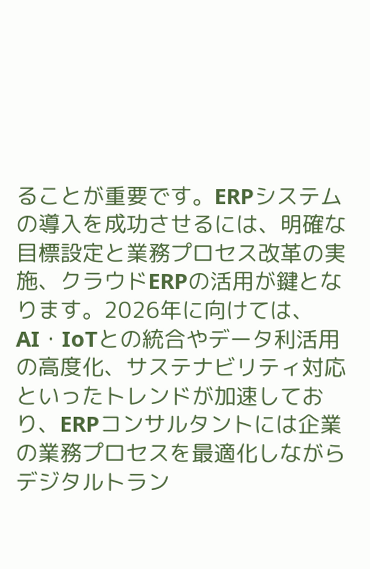ることが重要です。ERPシステムの導入を成功させるには、明確な目標設定と業務プロセス改革の実施、クラウドERPの活用が鍵となります。2026年に向けては、AI・IoTとの統合やデータ利活用の高度化、サステナビリティ対応といったトレンドが加速しており、ERPコンサルタントには企業の業務プロセスを最適化しながらデジタルトラン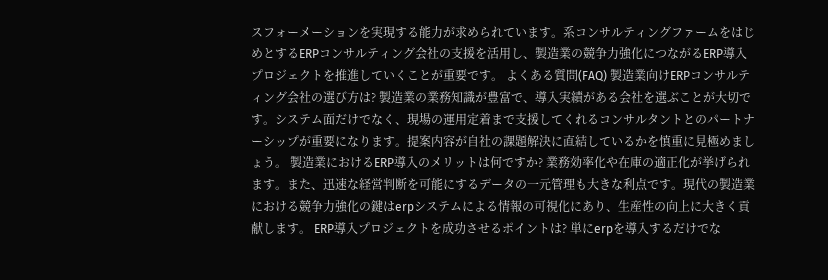スフォーメーションを実現する能力が求められています。系コンサルティングファームをはじめとするERPコンサルティング会社の支援を活用し、製造業の競争力強化につながるERP導入プロジェクトを推進していくことが重要です。 よくある質問(FAQ) 製造業向けERPコンサルティング会社の選び方は? 製造業の業務知識が豊富で、導入実績がある会社を選ぶことが大切です。システム面だけでなく、現場の運用定着まで支援してくれるコンサルタントとのパートナーシップが重要になります。提案内容が自社の課題解決に直結しているかを慎重に見極めましょう。 製造業におけるERP導入のメリットは何ですか? 業務効率化や在庫の適正化が挙げられます。また、迅速な経営判断を可能にするデータの一元管理も大きな利点です。現代の製造業における競争力強化の鍵はerpシステムによる情報の可視化にあり、生産性の向上に大きく貢献します。 ERP導入プロジェクトを成功させるポイントは? 単にerpを導入するだけでな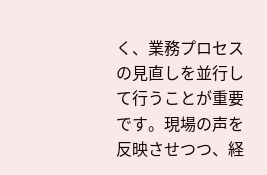く、業務プロセスの見直しを並行して行うことが重要です。現場の声を反映させつつ、経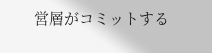営層がコミットする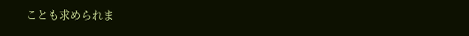ことも求められま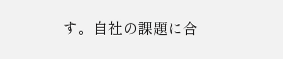す。自社の課題に合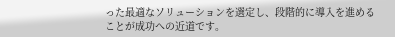った最適なソリューションを選定し、段階的に導入を進めることが成功への近道です。